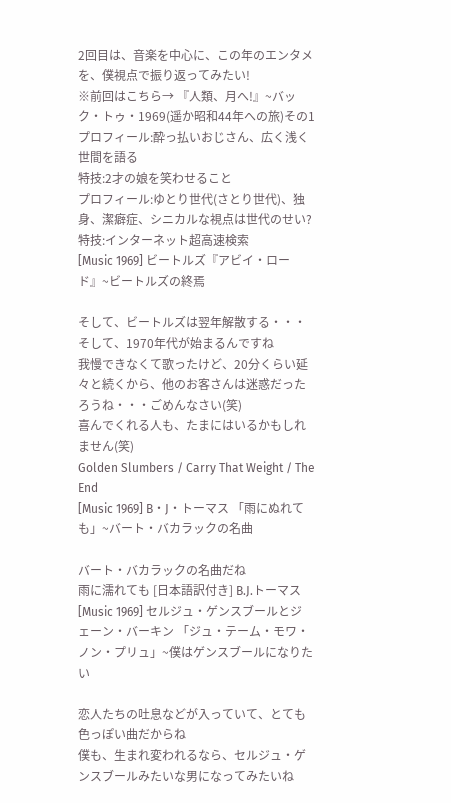2回目は、音楽を中心に、この年のエンタメを、僕視点で振り返ってみたい!
※前回はこちら→ 『人類、月へ!』~バック・トゥ・1969(遥か昭和44年への旅)その1
プロフィール:酔っ払いおじさん、広く浅く世間を語る
特技:2才の娘を笑わせること
プロフィール:ゆとり世代(さとり世代)、独身、潔癖症、シニカルな視点は世代のせい?
特技:インターネット超高速検索
[Music 1969] ビートルズ『アビイ・ロード』~ビートルズの終焉

そして、ビートルズは翌年解散する・・・
そして、1970年代が始まるんですね
我慢できなくて歌ったけど、20分くらい延々と続くから、他のお客さんは迷惑だったろうね・・・ごめんなさい(笑)
喜んでくれる人も、たまにはいるかもしれません(笑)
Golden Slumbers / Carry That Weight / The End
[Music 1969] B・J・トーマス 「雨にぬれても」~バート・バカラックの名曲

バート・バカラックの名曲だね
雨に濡れても [日本語訳付き] B.J.トーマス
[Music 1969] セルジュ・ゲンスブールとジェーン・バーキン 「ジュ・テーム・モワ・ノン・プリュ」~僕はゲンスブールになりたい

恋人たちの吐息などが入っていて、とても色っぽい曲だからね
僕も、生まれ変われるなら、セルジュ・ゲンスブールみたいな男になってみたいね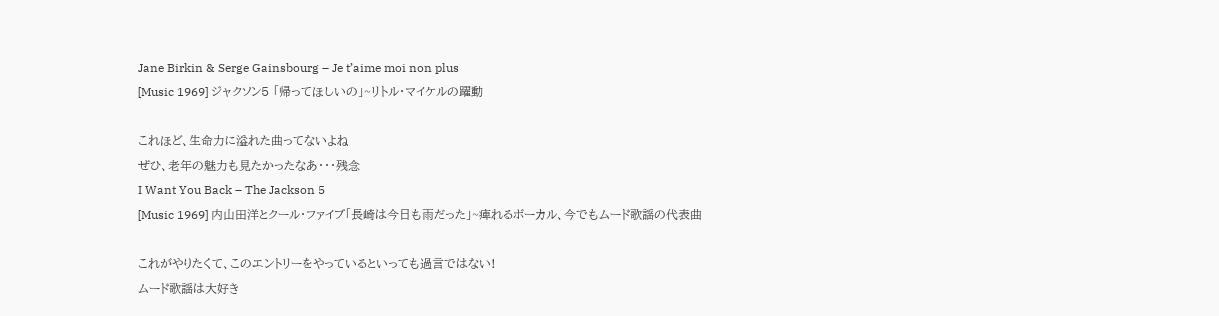Jane Birkin & Serge Gainsbourg – Je t’aime moi non plus
[Music 1969] ジャクソン5 「帰ってほしいの」~リトル・マイケルの躍動

これほど、生命力に溢れた曲ってないよね
ぜひ、老年の魅力も見たかったなあ・・・残念
I Want You Back – The Jackson 5
[Music 1969] 内山田洋とクール・ファイブ「長崎は今日も雨だった」~痺れるボーカル、今でもムード歌謡の代表曲

これがやりたくて、このエントリーをやっているといっても過言ではない!
ムード歌謡は大好き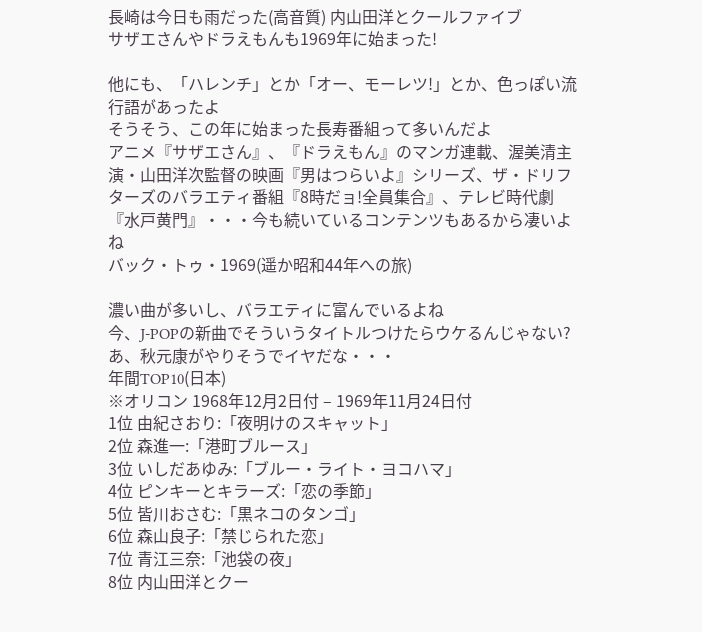長崎は今日も雨だった(高音質) 内山田洋とクールファイブ
サザエさんやドラえもんも1969年に始まった!

他にも、「ハレンチ」とか「オー、モーレツ!」とか、色っぽい流行語があったよ
そうそう、この年に始まった長寿番組って多いんだよ
アニメ『サザエさん』、『ドラえもん』のマンガ連載、渥美清主演・山田洋次監督の映画『男はつらいよ』シリーズ、ザ・ドリフターズのバラエティ番組『8時だョ!全員集合』、テレビ時代劇『水戸黄門』・・・今も続いているコンテンツもあるから凄いよね
バック・トゥ・1969(遥か昭和44年への旅)

濃い曲が多いし、バラエティに富んでいるよね
今、J-POPの新曲でそういうタイトルつけたらウケるんじゃない?
あ、秋元康がやりそうでイヤだな・・・
年間TOP10(日本)
※オリコン 1968年12月2日付 – 1969年11月24日付
1位 由紀さおり:「夜明けのスキャット」
2位 森進一:「港町ブルース」
3位 いしだあゆみ:「ブルー・ライト・ヨコハマ」
4位 ピンキーとキラーズ:「恋の季節」
5位 皆川おさむ:「黒ネコのタンゴ」
6位 森山良子:「禁じられた恋」
7位 青江三奈:「池袋の夜」
8位 内山田洋とクー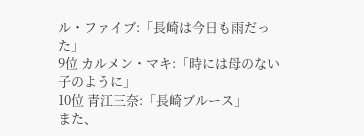ル・ファイブ:「長崎は今日も雨だった」
9位 カルメン・マキ:「時には母のない子のように」
10位 青江三奈:「長崎ブルース」
また、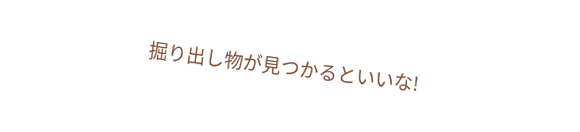掘り出し物が見つかるといいな!